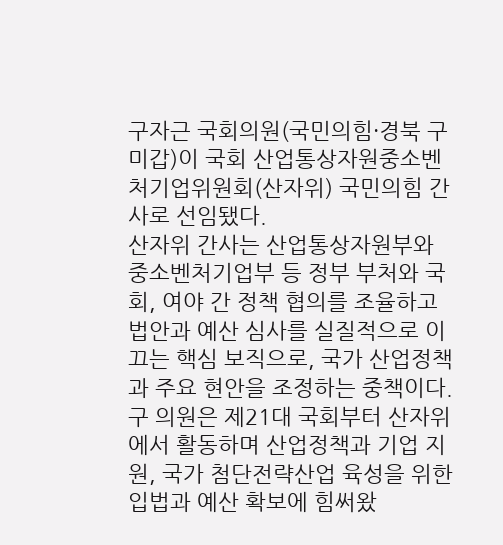구자근 국회의원(국민의힘·경북 구미갑)이 국회 산업통상자원중소벤처기업위원회(산자위) 국민의힘 간사로 선임됐다.
산자위 간사는 산업통상자원부와 중소벤처기업부 등 정부 부처와 국회, 여야 간 정책 협의를 조율하고 법안과 예산 심사를 실질적으로 이끄는 핵심 보직으로, 국가 산업정책과 주요 현안을 조정하는 중책이다.
구 의원은 제21대 국회부터 산자위에서 활동하며 산업정책과 기업 지원, 국가 첨단전략산업 육성을 위한 입법과 예산 확보에 힘써왔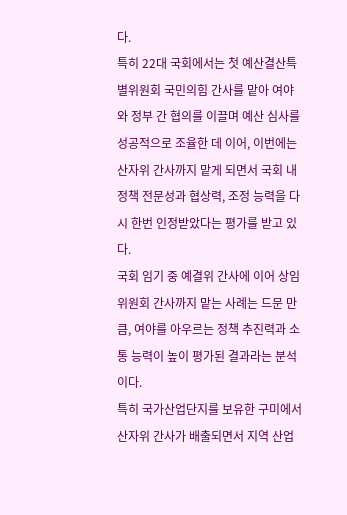다.
특히 22대 국회에서는 첫 예산결산특별위원회 국민의힘 간사를 맡아 여야와 정부 간 협의를 이끌며 예산 심사를 성공적으로 조율한 데 이어, 이번에는 산자위 간사까지 맡게 되면서 국회 내 정책 전문성과 협상력, 조정 능력을 다시 한번 인정받았다는 평가를 받고 있다.
국회 임기 중 예결위 간사에 이어 상임위원회 간사까지 맡는 사례는 드문 만큼, 여야를 아우르는 정책 추진력과 소통 능력이 높이 평가된 결과라는 분석이다.
특히 국가산업단지를 보유한 구미에서 산자위 간사가 배출되면서 지역 산업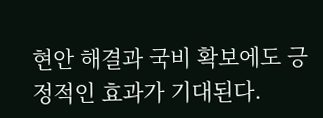현안 해결과 국비 확보에도 긍정적인 효과가 기대된다.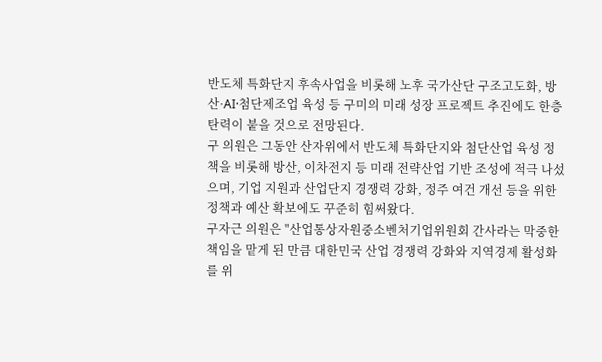반도체 특화단지 후속사업을 비롯해 노후 국가산단 구조고도화, 방산·AI·첨단제조업 육성 등 구미의 미래 성장 프로젝트 추진에도 한층 탄력이 붙을 것으로 전망된다.
구 의원은 그동안 산자위에서 반도체 특화단지와 첨단산업 육성 정책을 비롯해 방산, 이차전지 등 미래 전략산업 기반 조성에 적극 나섰으며, 기업 지원과 산업단지 경쟁력 강화, 정주 여건 개선 등을 위한 정책과 예산 확보에도 꾸준히 힘써왔다.
구자근 의원은 "산업통상자원중소벤처기업위원회 간사라는 막중한 책임을 맡게 된 만큼 대한민국 산업 경쟁력 강화와 지역경제 활성화를 위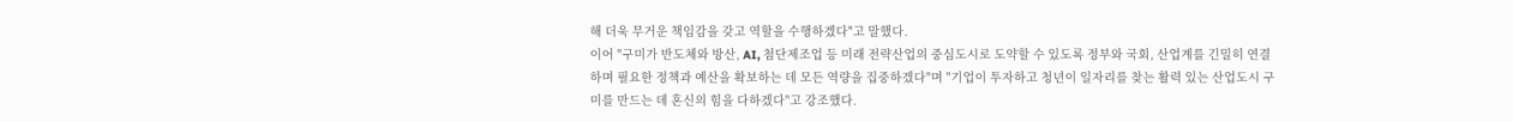해 더욱 무거운 책임감을 갖고 역할을 수행하겠다"고 말했다.
이어 "구미가 반도체와 방산, AI, 첨단제조업 등 미래 전략산업의 중심도시로 도약할 수 있도록 정부와 국회, 산업계를 긴밀히 연결하며 필요한 정책과 예산을 확보하는 데 모든 역량을 집중하겠다"며 "기업이 투자하고 청년이 일자리를 찾는 활력 있는 산업도시 구미를 만드는 데 혼신의 힘을 다하겠다"고 강조했다.